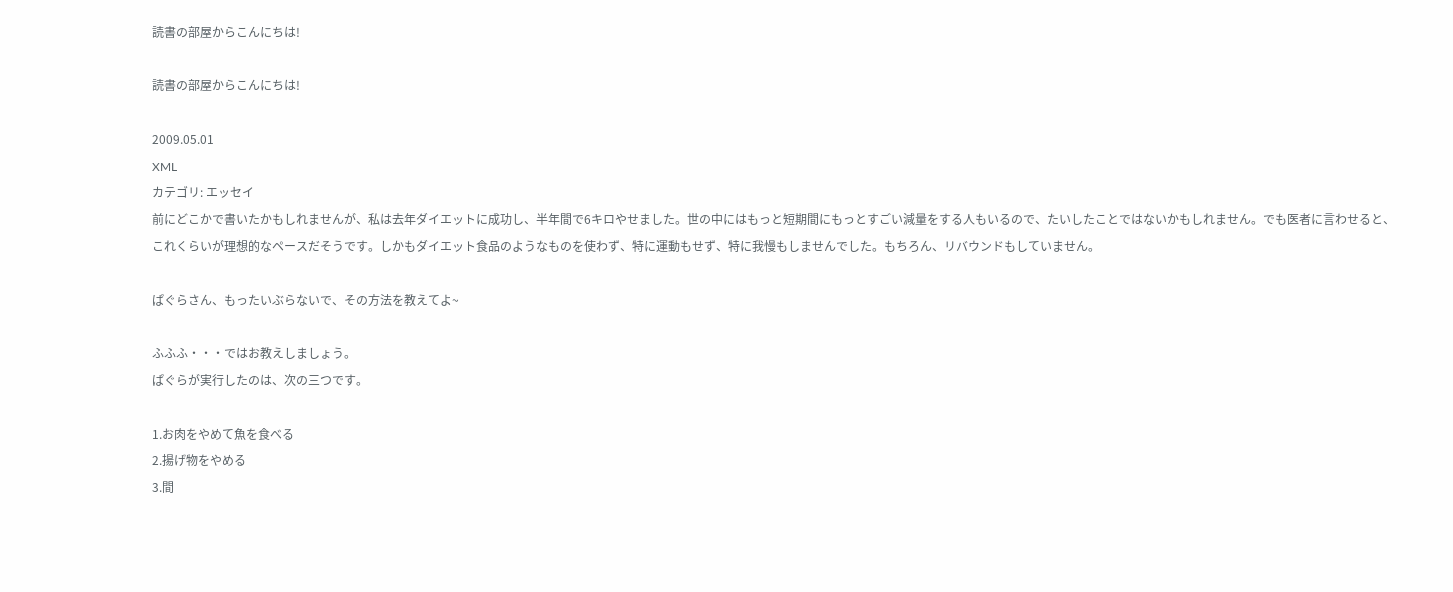読書の部屋からこんにちは!

読書の部屋からこんにちは!

2009.05.01
XML
カテゴリ: エッセイ
前にどこかで書いたかもしれませんが、私は去年ダイエットに成功し、半年間で6キロやせました。世の中にはもっと短期間にもっとすごい減量をする人もいるので、たいしたことではないかもしれません。でも医者に言わせると、これくらいが理想的なペースだそうです。しかもダイエット食品のようなものを使わず、特に運動もせず、特に我慢もしませんでした。もちろん、リバウンドもしていません。

ぱぐらさん、もったいぶらないで、その方法を教えてよ~

ふふふ・・・ではお教えしましょう。
ぱぐらが実行したのは、次の三つです。

1.お肉をやめて魚を食べる
2.揚げ物をやめる
3.間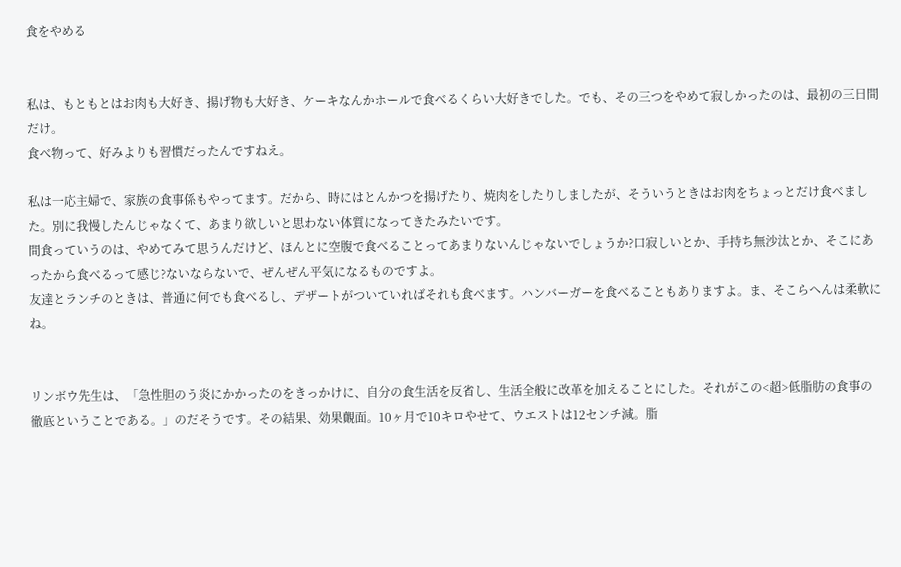食をやめる


私は、もともとはお肉も大好き、揚げ物も大好き、ケーキなんかホールで食べるくらい大好きでした。でも、その三つをやめて寂しかったのは、最初の三日間だけ。
食べ物って、好みよりも習慣だったんですねえ。

私は一応主婦で、家族の食事係もやってます。だから、時にはとんかつを揚げたり、焼肉をしたりしましたが、そういうときはお肉をちょっとだけ食べました。別に我慢したんじゃなくて、あまり欲しいと思わない体質になってきたみたいです。
間食っていうのは、やめてみて思うんだけど、ほんとに空腹で食べることってあまりないんじゃないでしょうか?口寂しいとか、手持ち無沙汰とか、そこにあったから食べるって感じ?ないならないで、ぜんぜん平気になるものですよ。
友達とランチのときは、普通に何でも食べるし、デザートがついていればそれも食べます。ハンバーガーを食べることもありますよ。ま、そこらへんは柔軟にね。


リンボウ先生は、「急性胆のう炎にかかったのをきっかけに、自分の食生活を反省し、生活全般に改革を加えることにした。それがこの<超>低脂肪の食事の徹底ということである。」のだそうです。その結果、効果覿面。10ヶ月で10キロやせて、ウエストは12センチ減。脂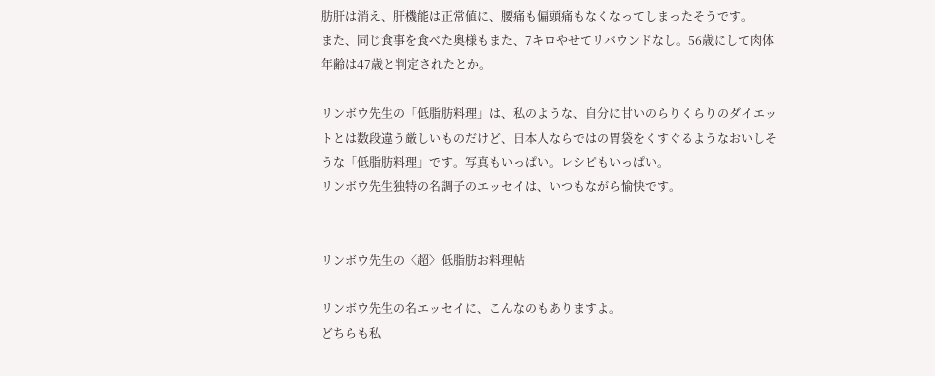肪肝は消え、肝機能は正常値に、腰痛も偏頭痛もなくなってしまったそうです。
また、同じ食事を食べた奥様もまた、7キロやせてリバウンドなし。56歳にして肉体年齢は47歳と判定されたとか。

リンボウ先生の「低脂肪料理」は、私のような、自分に甘いのらりくらりのダイエットとは数段違う厳しいものだけど、日本人ならではの胃袋をくすぐるようなおいしそうな「低脂肪料理」です。写真もいっぱい。レシピもいっぱい。
リンボウ先生独特の名調子のエッセイは、いつもながら愉快です。


リンボウ先生の〈超〉低脂肪お料理帖

リンボウ先生の名エッセイに、こんなのもありますよ。
どちらも私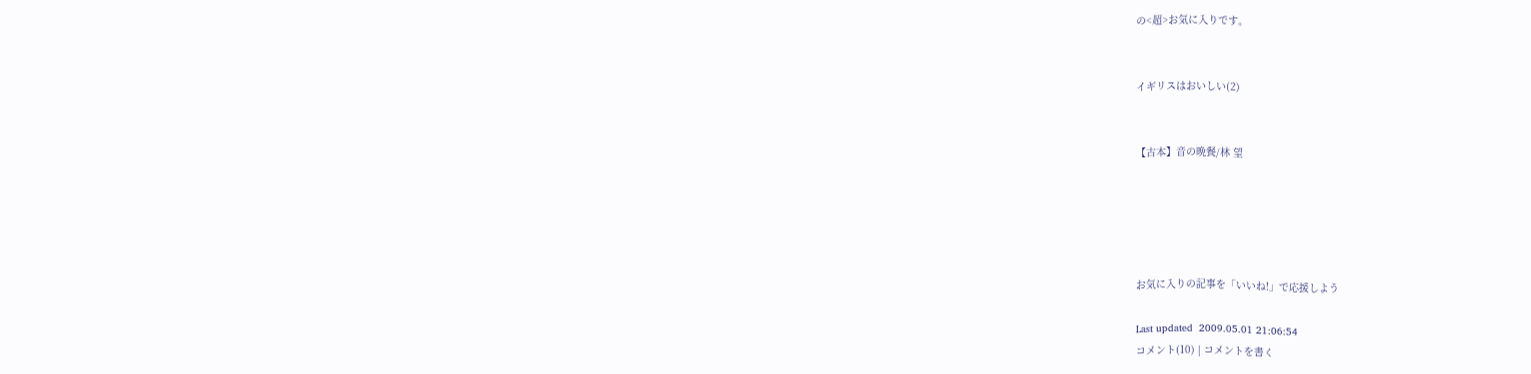の<超>お気に入りです。


イギリスはおいしい(2)


【古本】音の晩餐/林 望





お気に入りの記事を「いいね!」で応援しよう

Last updated  2009.05.01 21:06:54
コメント(10) | コメントを書く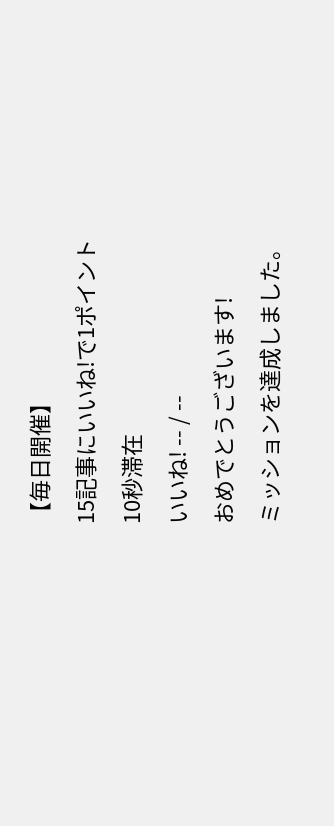【毎日開催】
15記事にいいね!で1ポイント
10秒滞在
いいね! -- / --
おめでとうございます!
ミッションを達成しました。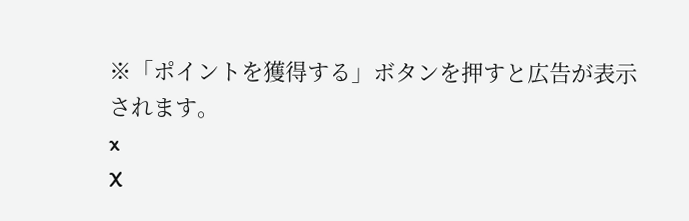※「ポイントを獲得する」ボタンを押すと広告が表示されます。
x
X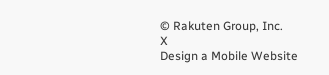© Rakuten Group, Inc.
X
Design a Mobile Website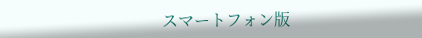スマートフォン版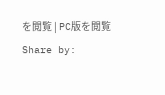を閲覧 | PC版を閲覧
Share by: